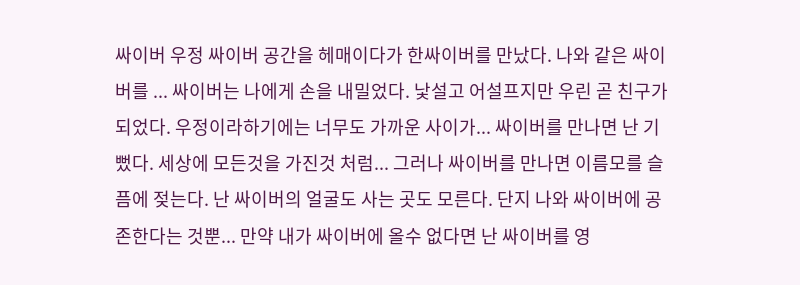싸이버 우정 싸이버 공간을 헤매이다가 한싸이버를 만났다. 나와 같은 싸이버를 ... 싸이버는 나에게 손을 내밀었다. 낯설고 어설프지만 우린 곧 친구가되었다. 우정이라하기에는 너무도 가까운 사이가... 싸이버를 만나면 난 기뻤다. 세상에 모든것을 가진것 처럼... 그러나 싸이버를 만나면 이름모를 슬픔에 젖는다. 난 싸이버의 얼굴도 사는 곳도 모른다. 단지 나와 싸이버에 공존한다는 것뿐... 만약 내가 싸이버에 올수 없다면 난 싸이버를 영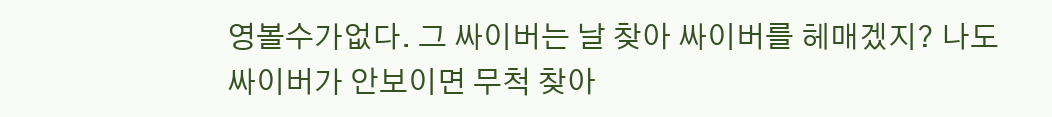영볼수가없다. 그 싸이버는 날 찾아 싸이버를 헤매겠지? 나도 싸이버가 안보이면 무척 찾아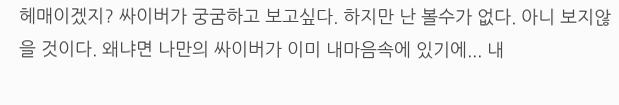헤매이겠지? 싸이버가 궁굼하고 보고싶다. 하지만 난 볼수가 없다. 아니 보지않을 것이다. 왜냐면 나만의 싸이버가 이미 내마음속에 있기에... 내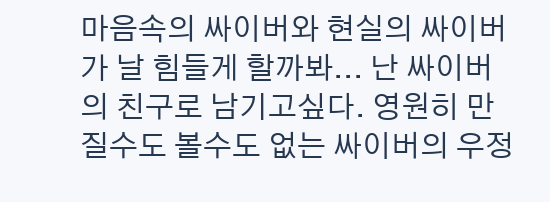마음속의 싸이버와 현실의 싸이버가 날 힘들게 할까봐... 난 싸이버의 친구로 남기고싶다. 영원히 만질수도 볼수도 없는 싸이버의 우정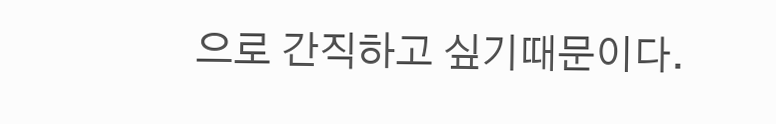으로 간직하고 싶기때문이다.